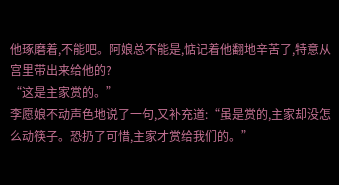他琢磨着,不能吧。阿娘总不能是,惦记着他翻地辛苦了,特意从宫里带出来给他的?
“这是主家赏的。”
李愿娘不动声色地说了一句,又补充道:“虽是赏的,主家却没怎么动筷子。恐扔了可惜,主家才赏给我们的。”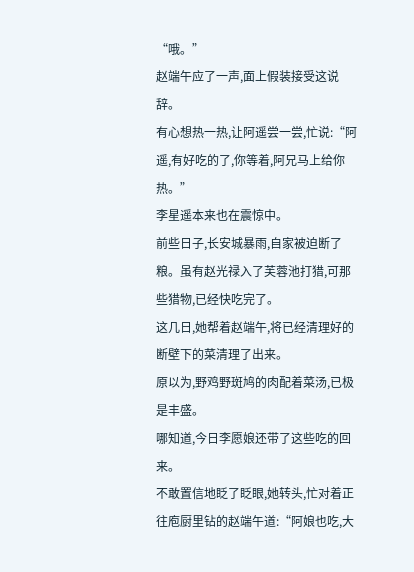“哦。”
赵端午应了一声,面上假装接受这说辞。
有心想热一热,让阿遥尝一尝,忙说:“阿遥,有好吃的了,你等着,阿兄马上给你热。”
李星遥本来也在震惊中。
前些日子,长安城暴雨,自家被迫断了粮。虽有赵光禄入了芙蓉池打猎,可那些猎物,已经快吃完了。
这几日,她帮着赵端午,将已经清理好的断壁下的菜清理了出来。
原以为,野鸡野斑鸠的肉配着菜汤,已极是丰盛。
哪知道,今日李愿娘还带了这些吃的回来。
不敢置信地眨了眨眼,她转头,忙对着正往庖厨里钻的赵端午道:“阿娘也吃,大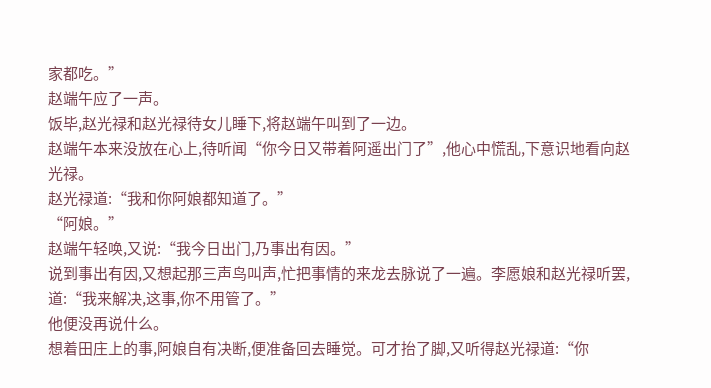家都吃。”
赵端午应了一声。
饭毕,赵光禄和赵光禄待女儿睡下,将赵端午叫到了一边。
赵端午本来没放在心上,待听闻“你今日又带着阿遥出门了”,他心中慌乱,下意识地看向赵光禄。
赵光禄道:“我和你阿娘都知道了。”
“阿娘。”
赵端午轻唤,又说:“我今日出门,乃事出有因。”
说到事出有因,又想起那三声鸟叫声,忙把事情的来龙去脉说了一遍。李愿娘和赵光禄听罢,道:“我来解决,这事,你不用管了。”
他便没再说什么。
想着田庄上的事,阿娘自有决断,便准备回去睡觉。可才抬了脚,又听得赵光禄道:“你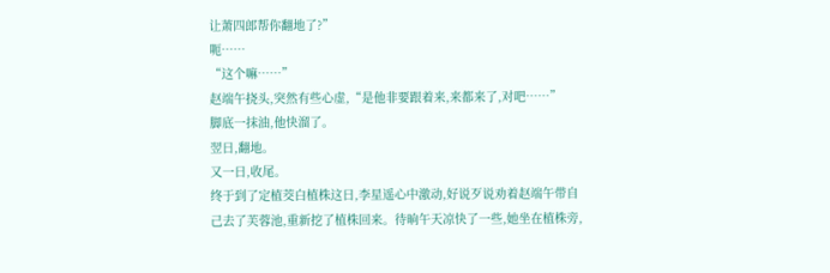让萧四郎帮你翻地了?”
呃……
“这个嘛……”
赵端午挠头,突然有些心虚,“是他非要跟着来,来都来了,对吧……”
脚底一抹油,他快溜了。
翌日,翻地。
又一日,收尾。
终于到了定植茭白植株这日,李星遥心中激动,好说歹说劝着赵端午带自己去了芙蓉池,重新挖了植株回来。待晌午天凉快了一些,她坐在植株旁,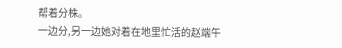帮着分株。
一边分,另一边她对着在地里忙活的赵端午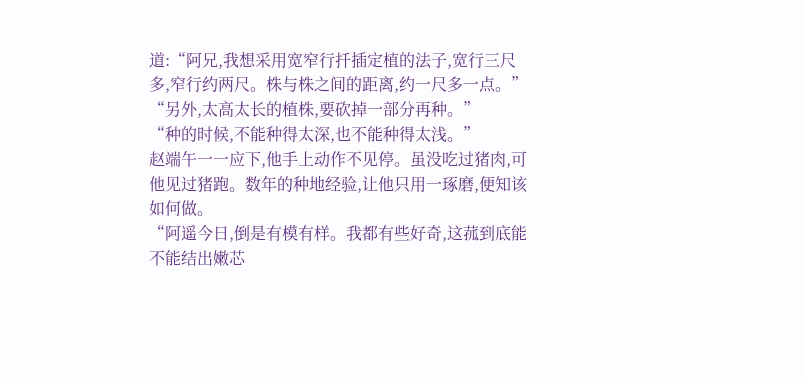道:“阿兄,我想采用宽窄行扦插定植的法子,宽行三尺多,窄行约两尺。株与株之间的距离,约一尺多一点。”
“另外,太高太长的植株,要砍掉一部分再种。”
“种的时候,不能种得太深,也不能种得太浅。”
赵端午一一应下,他手上动作不见停。虽没吃过猪肉,可他见过猪跑。数年的种地经验,让他只用一琢磨,便知该如何做。
“阿遥今日,倒是有模有样。我都有些好奇,这菰到底能不能结出嫩芯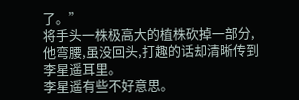了。”
将手头一株极高大的植株砍掉一部分,他弯腰,虽没回头,打趣的话却清晰传到李星遥耳里。
李星遥有些不好意思。